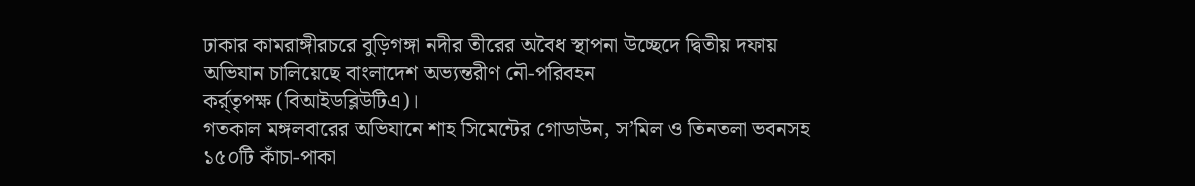ঢাকার কামরাঙ্গীরচরে বুড়িগঙ্গা নদীর তীরের অবৈধ স্থাপনা উচ্ছেদে দ্বিতীয় দফায় অভিযান চালিয়েছে বাংলাদেশ অভ্যন্তরীণ নৌ-পরিবহন
কর্র্তৃপক্ষ (বিআইডব্লিউটিএ)।
গতকাল মঙ্গলবারের অভিযানে শাহ সিমেন্টের গোডাউন, স’মিল ও তিনতলা ভবনসহ ১৫০টি কাঁচা-পাকা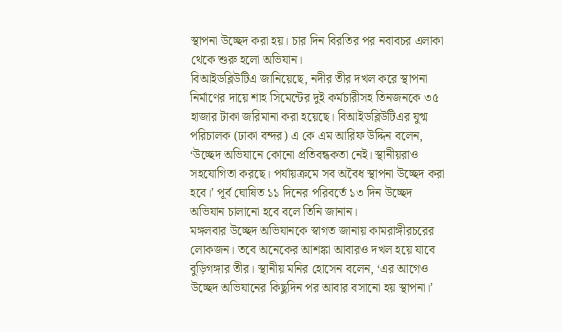স্থাপনা উচ্ছেদ করা হয়। চার দিন বিরতির পর নবাবচর এলাকা থেকে শুরু হলো অভিযান।
বিআইডব্লিউটিএ জানিয়েছে, নদীর তীর দখল করে স্থাপনা নির্মাণের দায়ে শাহ সিমেন্টের দুই কর্মচারীসহ তিনজনকে ৩৫ হাজার টাকা জরিমানা করা হয়েছে। বিআইডব্লিউটিএর যুগ্ম পরিচালক (ঢাকা বন্দর) এ কে এম আরিফ উদ্দিন বলেন, ‘উচ্ছেদ অভিযানে কোনো প্রতিবন্ধকতা নেই। স্থানীয়রাও সহযোগিতা করছে। পর্যায়ক্রমে সব অবৈধ স্থাপনা উচ্ছেদ করা হবে।’ পূর্ব ঘোষিত ১১ দিনের পরিবর্তে ১৩ দিন উচ্ছেদ অভিযান চালানো হবে বলে তিনি জানান।
মঙ্গলবার উচ্ছেদ অভিযানকে স্বাগত জানায় কামরাঙ্গীরচরের লোকজন। তবে অনেকের আশঙ্কা আবারও দখল হয়ে যাবে বুড়িগঙ্গার তীর। স্থানীয় মনির হোসেন বলেন, ‘এর আগেও উচ্ছেদ অভিযানের কিছুদিন পর আবার বসানো হয় স্থাপনা।’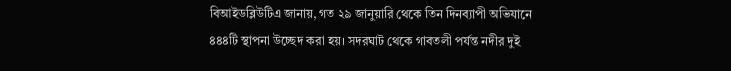বিআইডব্লিউটিএ জানায়, গত ২৯ জানুয়ারি থেকে তিন দিনব্যাপী অভিযানে ৪৪৪টি স্থাপনা উচ্ছেদ করা হয়। সদরঘাট থেকে গাবতলী পর্যন্ত নদীর দুই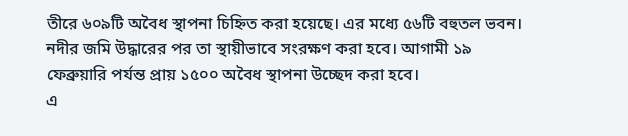তীরে ৬০৯টি অবৈধ স্থাপনা চিহ্নিত করা হয়েছে। এর মধ্যে ৫৬টি বহুতল ভবন। নদীর জমি উদ্ধারের পর তা স্থায়ীভাবে সংরক্ষণ করা হবে। আগামী ১৯ ফেব্রুয়ারি পর্যন্ত প্রায় ১৫০০ অবৈধ স্থাপনা উচ্ছেদ করা হবে।
এ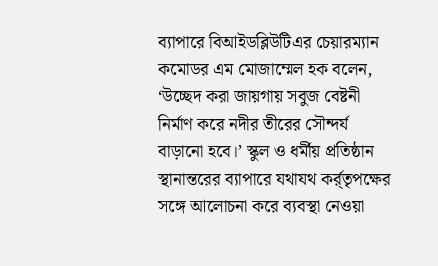ব্যাপারে বিআইডব্লিউটিএর চেয়ারম্যান কমোডর এম মোজাম্মেল হক বলেন, ‘উচ্ছেদ করা জায়গায় সবুজ বেষ্টনী নির্মাণ করে নদীর তীরের সৌন্দর্য বাড়ানো হবে।’ স্কুল ও ধর্মীয় প্রতিষ্ঠান স্থানান্তরের ব্যাপারে যথাযথ কর্র্তৃপক্ষের সঙ্গে আলোচনা করে ব্যবস্থা নেওয়া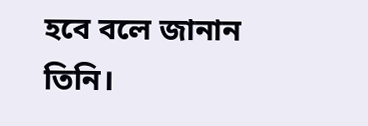হবে বলে জানান তিনি।